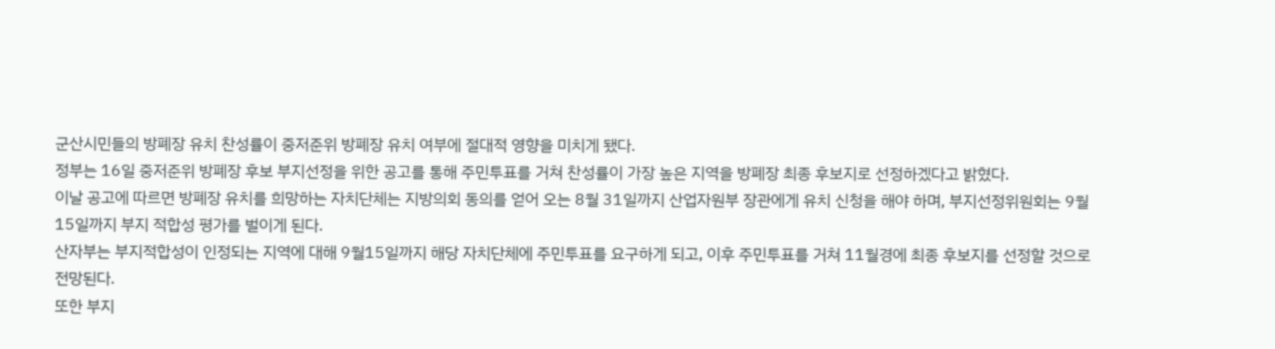군산시민들의 방폐장 유치 찬성률이 중저준위 방폐장 유치 여부에 절대적 영향을 미치게 됐다.
정부는 16일 중저준위 방폐장 후보 부지선정을 위한 공고를 통해 주민투표를 거쳐 찬성률이 가장 높은 지역을 방폐장 최종 후보지로 선정하겠다고 밝혔다.
이날 공고에 따르면 방폐장 유치를 희망하는 자치단체는 지방의회 동의를 얻어 오는 8월 31일까지 산업자원부 장관에게 유치 신청을 해야 하며, 부지선정위원회는 9월15일까지 부지 적합성 평가를 벌이게 된다.
산자부는 부지적합성이 인정되는 지역에 대해 9월15일까지 해당 자치단체에 주민투표를 요구하게 되고, 이후 주민투표를 거쳐 11월경에 최종 후보지를 선정할 것으로 전망된다.
또한 부지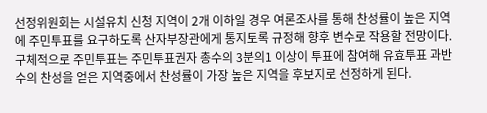선정위원회는 시설유치 신청 지역이 2개 이하일 경우 여론조사를 통해 찬성률이 높은 지역에 주민투표를 요구하도록 산자부장관에게 통지토록 규정해 향후 변수로 작용할 전망이다.
구체적으로 주민투표는 주민투표권자 총수의 3분의1 이상이 투표에 참여해 유효투표 과반수의 찬성을 얻은 지역중에서 찬성률이 가장 높은 지역을 후보지로 선정하게 된다.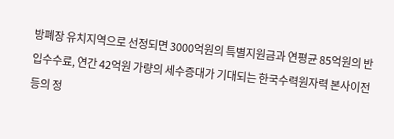방폐장 유치지역으로 선정되면 3000억원의 특별지원금과 연평균 85억원의 반입수수료, 연간 42억원 가량의 세수증대가 기대되는 한국수력원자력 본사이전 등의 정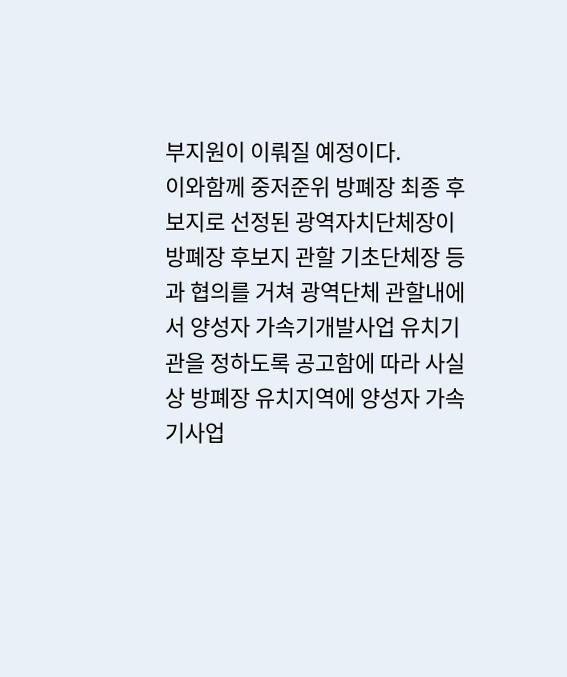부지원이 이뤄질 예정이다.
이와함께 중저준위 방폐장 최종 후보지로 선정된 광역자치단체장이 방폐장 후보지 관할 기초단체장 등과 협의를 거쳐 광역단체 관할내에서 양성자 가속기개발사업 유치기관을 정하도록 공고함에 따라 사실상 방폐장 유치지역에 양성자 가속기사업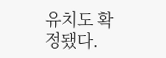유치도 확정됐다.